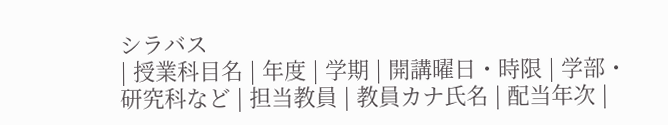シラバス
| 授業科目名 | 年度 | 学期 | 開講曜日・時限 | 学部・研究科など | 担当教員 | 教員カナ氏名 | 配当年次 |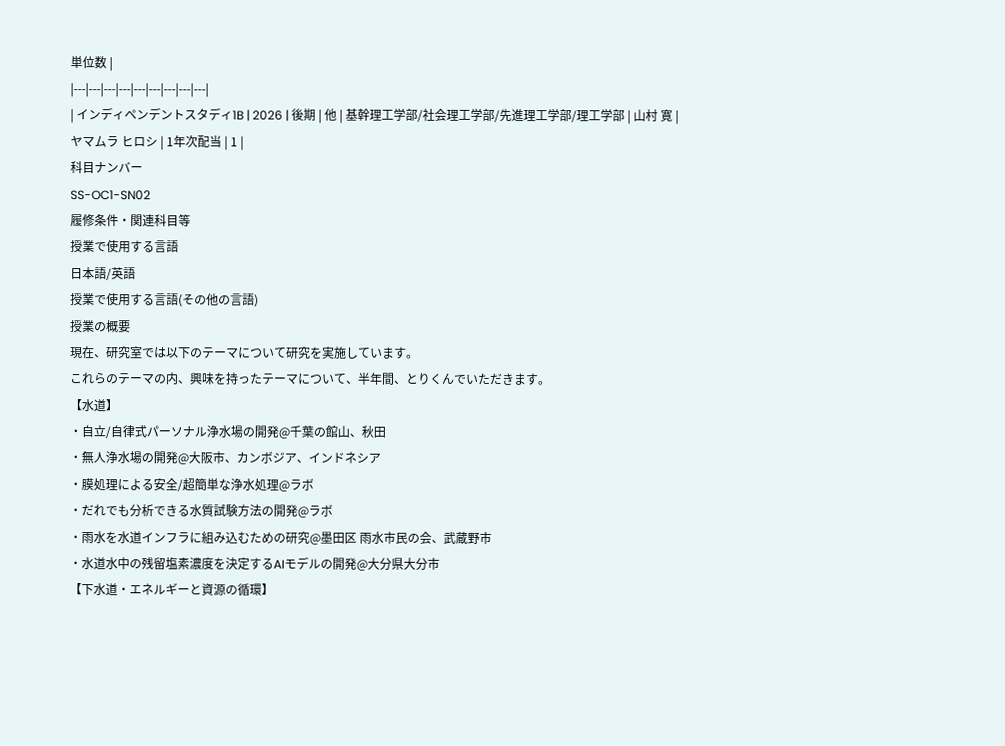単位数 |
|---|---|---|---|---|---|---|---|---|
| インディペンデントスタディ1B | 2026 | 後期 | 他 | 基幹理工学部/社会理工学部/先進理工学部/理工学部 | 山村 寛 | ヤマムラ ヒロシ | 1年次配当 | 1 |
科目ナンバー
SS-OC1-SN02
履修条件・関連科目等
授業で使用する言語
日本語/英語
授業で使用する言語(その他の言語)
授業の概要
現在、研究室では以下のテーマについて研究を実施しています。
これらのテーマの内、興味を持ったテーマについて、半年間、とりくんでいただきます。
【水道】
・自立/自律式パーソナル浄水場の開発@千葉の館山、秋田
・無人浄水場の開発@大阪市、カンボジア、インドネシア
・膜処理による安全/超簡単な浄水処理@ラボ
・だれでも分析できる水質試験方法の開発@ラボ
・雨水を水道インフラに組み込むための研究@墨田区 雨水市民の会、武蔵野市
・水道水中の残留塩素濃度を決定するAIモデルの開発@大分県大分市
【下水道・エネルギーと資源の循環】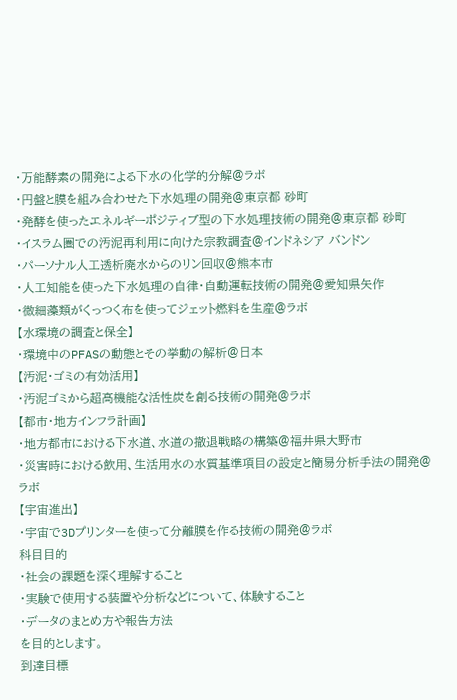・万能酵素の開発による下水の化学的分解@ラボ
・円盤と膜を組み合わせた下水処理の開発@東京都 砂町
・発酵を使ったエネルギーポジティブ型の下水処理技術の開発@東京都 砂町
・イスラム圏での汚泥再利用に向けた宗教調査@インドネシア バンドン
・パーソナル人工透析廃水からのリン回収@熊本市
・人工知能を使った下水処理の自律・自動運転技術の開発@愛知県矢作
・微細藻類がくっつく布を使ってジェット燃料を生産@ラボ
【水環境の調査と保全】
・環境中のPFASの動態とその挙動の解析@日本
【汚泥・ゴミの有効活用】
・汚泥ゴミから超高機能な活性炭を創る技術の開発@ラボ
【都市・地方インフラ計画】
・地方都市における下水道、水道の撤退戦略の構築@福井県大野市
・災害時における飲用、生活用水の水質基準項目の設定と簡易分析手法の開発@ラボ
【宇宙進出】
・宇宙で3Dプリンターを使って分離膜を作る技術の開発@ラボ
科目目的
・社会の課題を深く理解すること
・実験で使用する装置や分析などについて、体験すること
・データのまとめ方や報告方法
を目的とします。
到達目標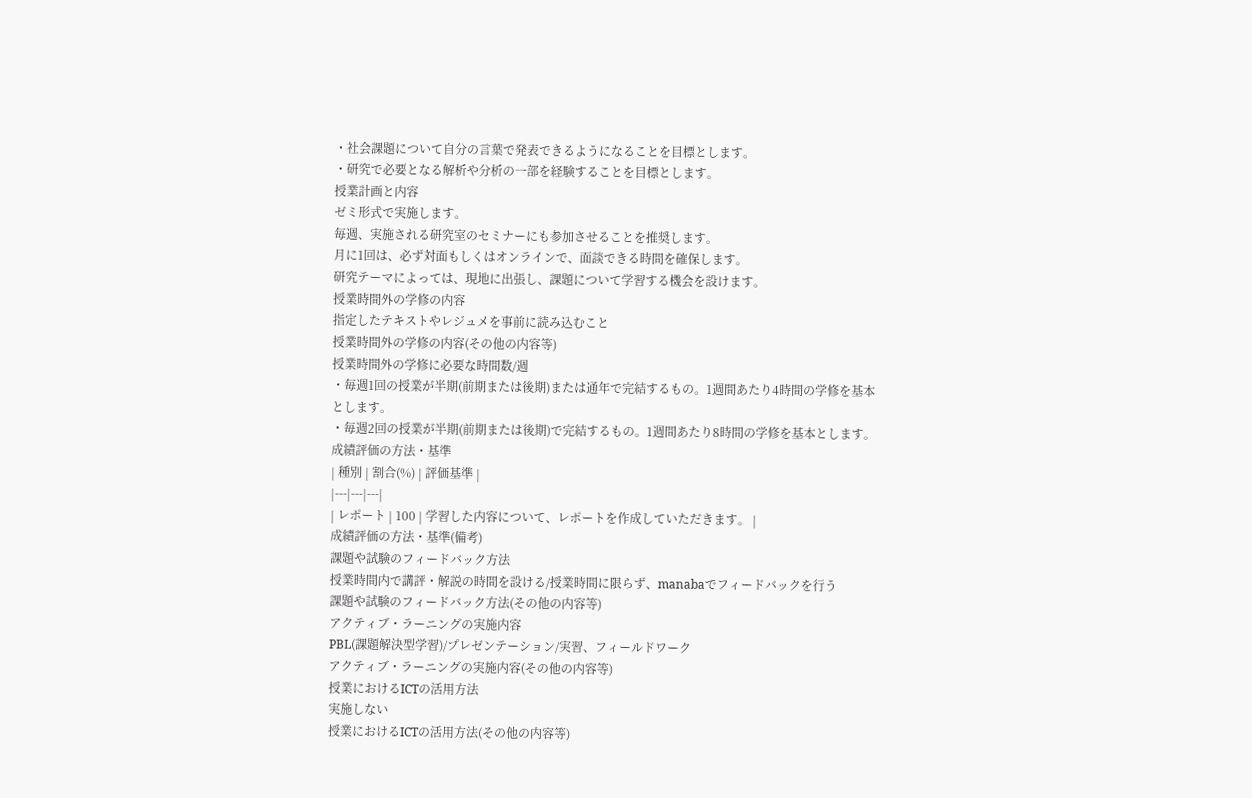・社会課題について自分の言葉で発表できるようになることを目標とします。
・研究で必要となる解析や分析の一部を経験することを目標とします。
授業計画と内容
ゼミ形式で実施します。
毎週、実施される研究室のセミナーにも参加させることを推奨します。
月に1回は、必ず対面もしくはオンラインで、面談できる時間を確保します。
研究テーマによっては、現地に出張し、課題について学習する機会を設けます。
授業時間外の学修の内容
指定したテキストやレジュメを事前に読み込むこと
授業時間外の学修の内容(その他の内容等)
授業時間外の学修に必要な時間数/週
・毎週1回の授業が半期(前期または後期)または通年で完結するもの。1週間あたり4時間の学修を基本とします。
・毎週2回の授業が半期(前期または後期)で完結するもの。1週間あたり8時間の学修を基本とします。
成績評価の方法・基準
| 種別 | 割合(%) | 評価基準 |
|---|---|---|
| レポート | 100 | 学習した内容について、レポートを作成していただきます。 |
成績評価の方法・基準(備考)
課題や試験のフィードバック方法
授業時間内で講評・解説の時間を設ける/授業時間に限らず、manabaでフィードバックを行う
課題や試験のフィードバック方法(その他の内容等)
アクティブ・ラーニングの実施内容
PBL(課題解決型学習)/プレゼンテーション/実習、フィールドワーク
アクティブ・ラーニングの実施内容(その他の内容等)
授業におけるICTの活用方法
実施しない
授業におけるICTの活用方法(その他の内容等)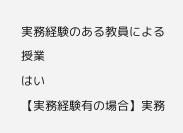実務経験のある教員による授業
はい
【実務経験有の場合】実務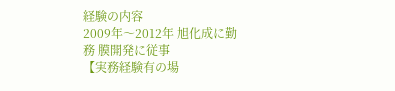経験の内容
2009年〜2012年 旭化成に勤務 膜開発に従事
【実務経験有の場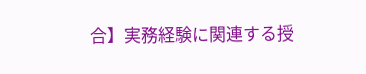合】実務経験に関連する授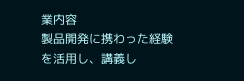業内容
製品開発に携わった経験を活用し、講義し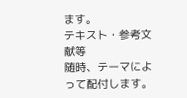ます。
テキスト・参考文献等
随時、テーマによって配付します。